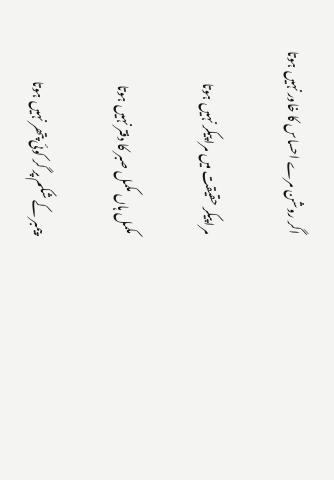اگر روشن مرے احساس کا خاور نہیں ہوتا

مرا پیکر حقیقت میں مرا پیکر نہیں ہوتا

مکمل ہاں مکمل صبر کا دفتر نہیں ہوتا

پیمبر کے شکم پر گر کوئی پتھر نہیں ہوتا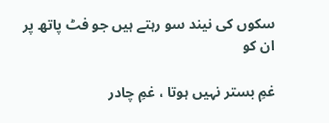سکوں کی نیند سو رہتے ہیں جو فٹ پاتھ پر ان کو

غمِ بستر نہیں ہوتا ، غمِ چادر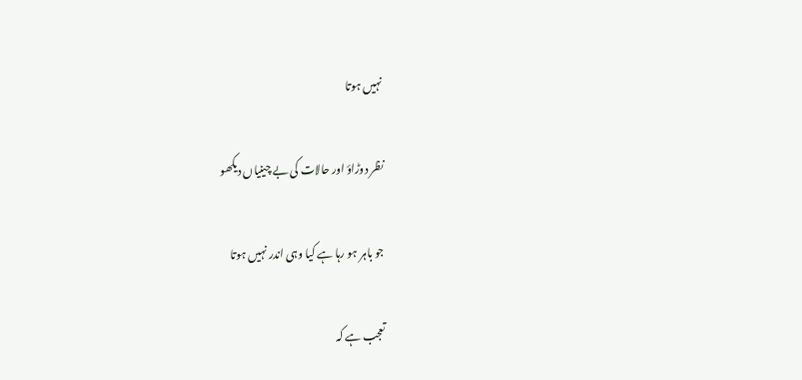نہیں ہوتا

نظر دوڑاؤ اور حالات کی بے چینیاں دیکھو

جو باہر ہو رہا ہے کیا وہی اندر نہیں ہوتا

تعجب ہے کہ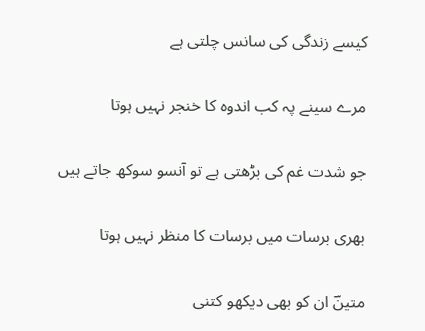کیسے زندگی کی سانس چلتی ہے

مرے سینے پہ کب اندوہ کا خنجر نہیں ہوتا

جو شدت غم کی بڑھتی ہے تو آنسو سوکھ جاتے ہیں

بھری برسات میں برسات کا منظر نہیں ہوتا

متینؔ ان کو بھی دیکھو کتنی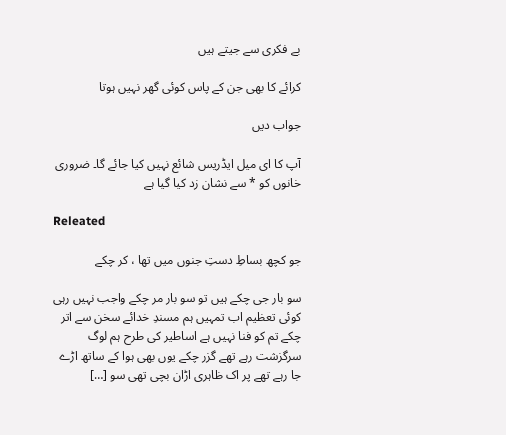بے فکری سے جیتے ہیں

کرائے کا بھی جن کے پاس کوئی گھر نہیں ہوتا

جواب دیں

آپ کا ای میل ایڈریس شائع نہیں کیا جائے گا۔ ضروری خانوں کو * سے نشان زد کیا گیا ہے

Releated

جو کچھ بساطِ دستِ جنوں میں تھا ، کر چکے

سو بار جی چکے ہیں تو سو بار مر چکے واجب نہیں رہی کوئی تعظیم اب تمہیں ہم مسندِ خدائے سخن سے اتر چکے تم کو فنا نہیں ہے اساطیر کی طرح ہم لوگ سرگزشت رہے تھے گزر چکے یوں بھی ہوا کے ساتھ اڑے جا رہے تھے پر اک ظاہری اڑان بچی تھی سو […]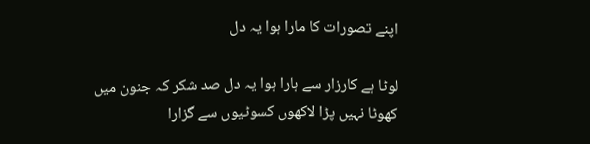اپنے تصورات کا مارا ہوا یہ دل

لوٹا ہے کارزار سے ہارا ہوا یہ دل صد شکر کہ جنون میں کھوٹا نہیں پڑا لاکھوں کسوٹیوں سے گزارا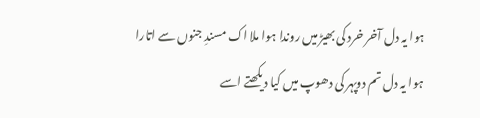ہوا یہ دل آخر خرد کی بھیڑ میں روندا ہوا ملا اک مسندِ جنوں سے اتارا ہوا یہ دل تم دوپہر کی دھوپ میں کیا دیکھتے اسے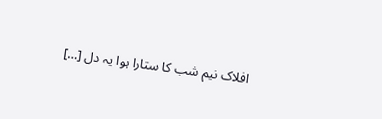افلاک نیم شب کا ستارا ہوا یہ دل […]